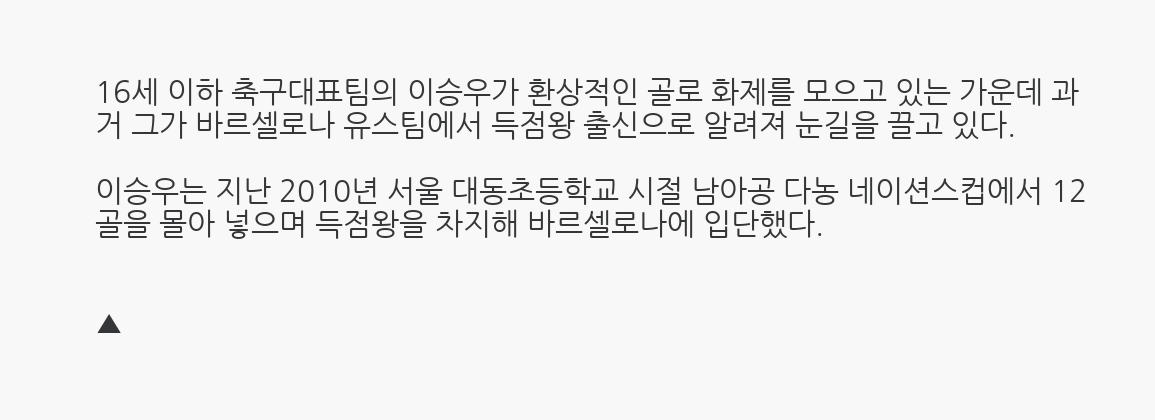16세 이하 축구대표팀의 이승우가 환상적인 골로 화제를 모으고 있는 가운데 과거 그가 바르셀로나 유스팀에서 득점왕 출신으로 알려져 눈길을 끌고 있다.

이승우는 지난 2010년 서울 대동초등학교 시절 남아공 다농 네이션스컵에서 12골을 몰아 넣으며 득점왕을 차지해 바르셀로나에 입단했다.


▲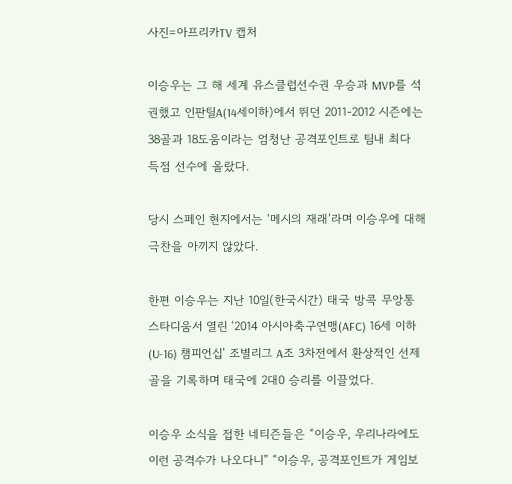사진=아프리카TV 캡처

이승우는 그 해 세계 유스클럽선수권 우승과 MVP를 석권했고 인판틸A(14세이하)에서 뛰던 2011-2012 시즌에는 38골과 18도움이라는 엄청난 공격포인트로 팀내 최다 득점 선수에 올랐다.

당시 스페인 현지에서는 ‘메시의 재래’라며 이승우에 대해 극찬을 아끼지 않았다.

한편 이승우는 지난 10일(한국시간) 태국 방콕 무앙통 스타디움서 열린 ‘2014 아시아축구연맹(AFC) 16세 이하 (U-16) 챔피언십’ 조별리그 A조 3차전에서 환상적인 선제골을 기록하며 태국에 2대0 승리를 이끌었다.

이승우 소식을 접한 네티즌들은 “이승우, 우리나라에도 이런 공격수가 나오다니” “이승우, 공격포인트가 게임보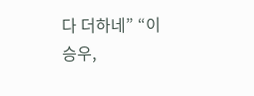다 더하네” “이승우,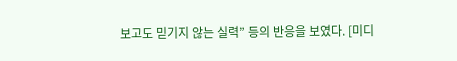보고도 믿기지 않는 실력” 등의 반응을 보였다. [미디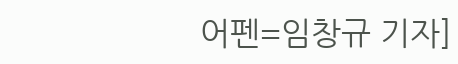어펜=임창규 기자]